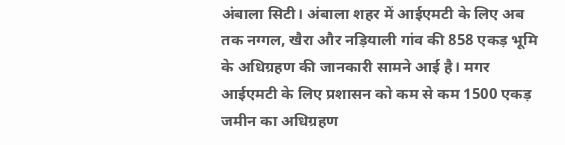अंबाला सिटी। अंबाला शहर में आईएमटी के लिए अब तक नग्गल, खैरा और नड़ियाली गांव की 858 एकड़ भूमि के अधिग्रहण की जानकारी सामने आई है। मगर आईएमटी के लिए प्रशासन को कम से कम 1500 एकड़ जमीन का अधिग्रहण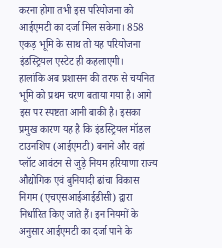करना होगा तभी इस परियोजना को आईएमटी का दर्जा मिल सकेगा। 858 एकड़ भूमि के साथ तो यह परियोजना इंडस्ट्रियल एस्टेट ही कहलाएगी।
हालांकि अब प्रशासन की तरफ से चयनित भूमि को प्रथम चरण बताया गया है। आगे इस पर स्पष्टता आनी बाकी है। इसका प्रमुख कारण यह है कि इंडस्ट्रियल मॉडल टाउनशिप (आईएमटी) बनाने और वहां प्लॉट आवंटन से जुड़े नियम हरियाणा राज्य औद्योगिक एवं बुनियादी ढांचा विकास निगम (एचएसआईआईडीसी) द्वारा निर्धारित किए जाते हैं। इन नियमों के अनुसार आईएमटी का दर्जा पाने के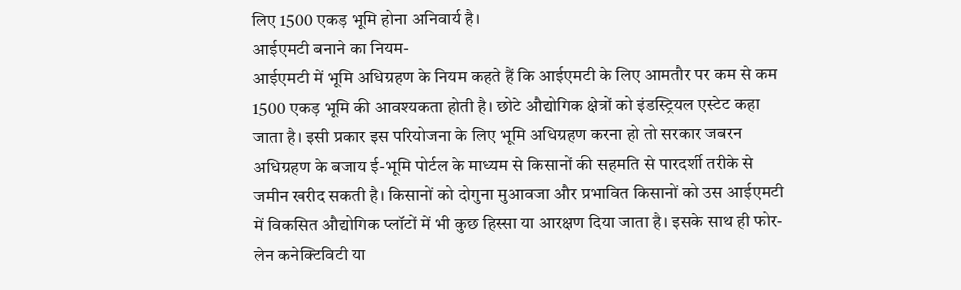लिए 1500 एकड़ भूमि होना अनिवार्य है।
आईएमटी बनाने का नियम-
आईएमटी में भूमि अधिग्रहण के नियम कहते हैं कि आईएमटी के लिए आमतौर पर कम से कम 1500 एकड़ भूमि की आवश्यकता होती है। छोटे औद्योगिक क्षेत्रों को इंडस्ट्रियल एस्टेट कहा जाता है। इसी प्रकार इस परियोजना के लिए भूमि अधिग्रहण करना हो तो सरकार जबरन अधिग्रहण के बजाय ई-भूमि पोर्टल के माध्यम से किसानों की सहमति से पारदर्शी तरीके से जमीन खरीद सकती है। किसानों को दोगुना मुआवजा और प्रभावित किसानों को उस आईएमटी में विकसित औद्योगिक प्लॉटों में भी कुछ हिस्सा या आरक्षण दिया जाता है। इसके साथ ही फोर-लेन कनेक्टिविटी या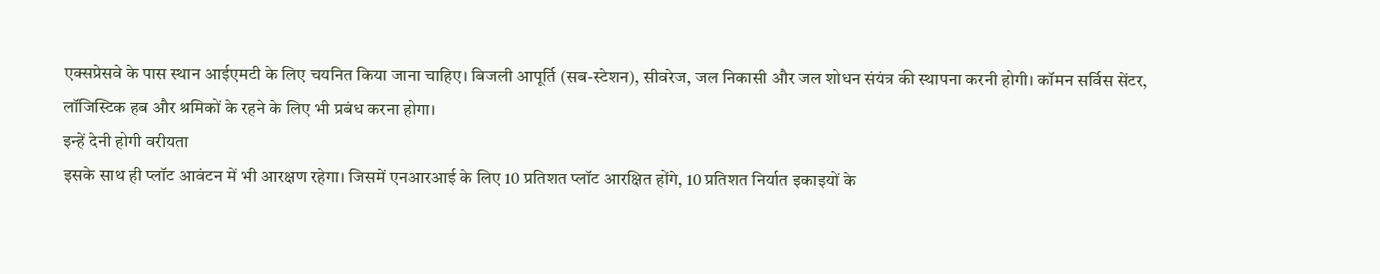एक्सप्रेसवे के पास स्थान आईएमटी के लिए चयनित किया जाना चाहिए। बिजली आपूर्ति (सब-स्टेशन), सीवरेज, जल निकासी और जल शोधन संयंत्र की स्थापना करनी होगी। कॉमन सर्विस सेंटर, लॉजिस्टिक हब और श्रमिकों के रहने के लिए भी प्रबंध करना होगा।
इन्हें देनी होगी वरीयता
इसके साथ ही प्लॉट आवंटन में भी आरक्षण रहेगा। जिसमें एनआरआई के लिए 10 प्रतिशत प्लॉट आरक्षित होंगे, 10 प्रतिशत निर्यात इकाइयों के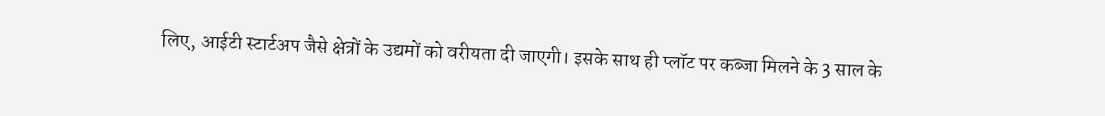लिए, आईटी स्टार्टअप जैसे क्षेत्रों के उद्यमों को वरीयता दी जाएगी। इसके साथ ही प्लॉट पर कब्जा मिलने के 3 साल के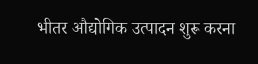भीतर औद्योगिक उत्पादन शुरू करना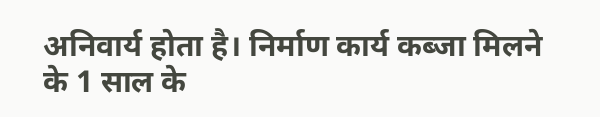अनिवार्य होता है। निर्माण कार्य कब्जा मिलने के 1 साल के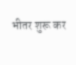भीतर शुरू कर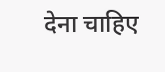देना चाहिए